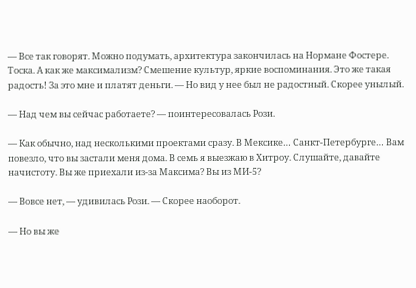— Все так говорят. Можно подумать, архитектура закончилась на Нормане Фостере. Тоска. А как же максимализм? Смешение культур, яркие воспоминания. Это же такая радость! За это мне и платят деньги. — Но вид у нее был не радостный. Скорее унылый.

— Над чем вы сейчас работаете? — поинтересовалась Рози.

— Как обычно, над несколькими проектами сразу. В Мексике… Санкт-Петербурге… Вам повезло, что вы застали меня дома. В семь я выезжаю в Хитроу. Слушайте, давайте начистоту. Вы же приехали из-за Максима? Вы из МИ-5?

— Вовсе нет, — удивилась Рози. — Скорее наоборот.

— Но вы же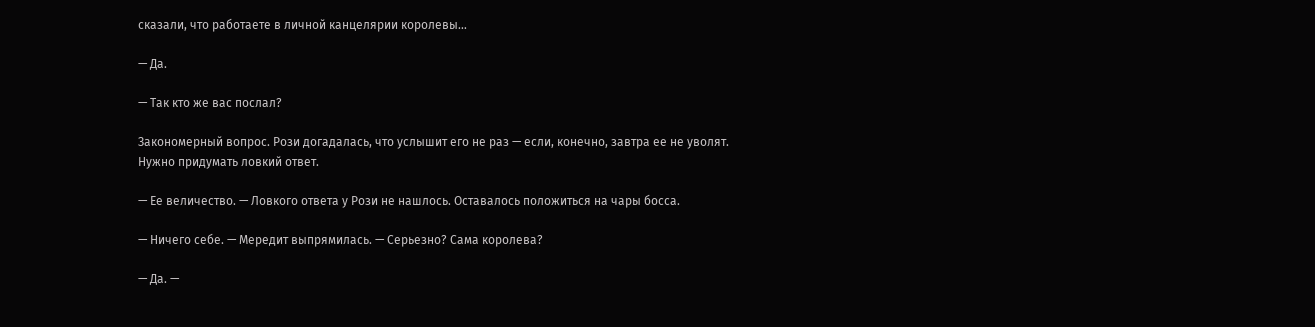сказали, что работаете в личной канцелярии королевы…

— Да.

— Так кто же вас послал?

Закономерный вопрос. Рози догадалась, что услышит его не раз — если, конечно, завтра ее не уволят. Нужно придумать ловкий ответ.

— Ее величество. — Ловкого ответа у Рози не нашлось. Оставалось положиться на чары босса.

— Ничего себе. — Мередит выпрямилась. — Серьезно? Сама королева?

— Да. —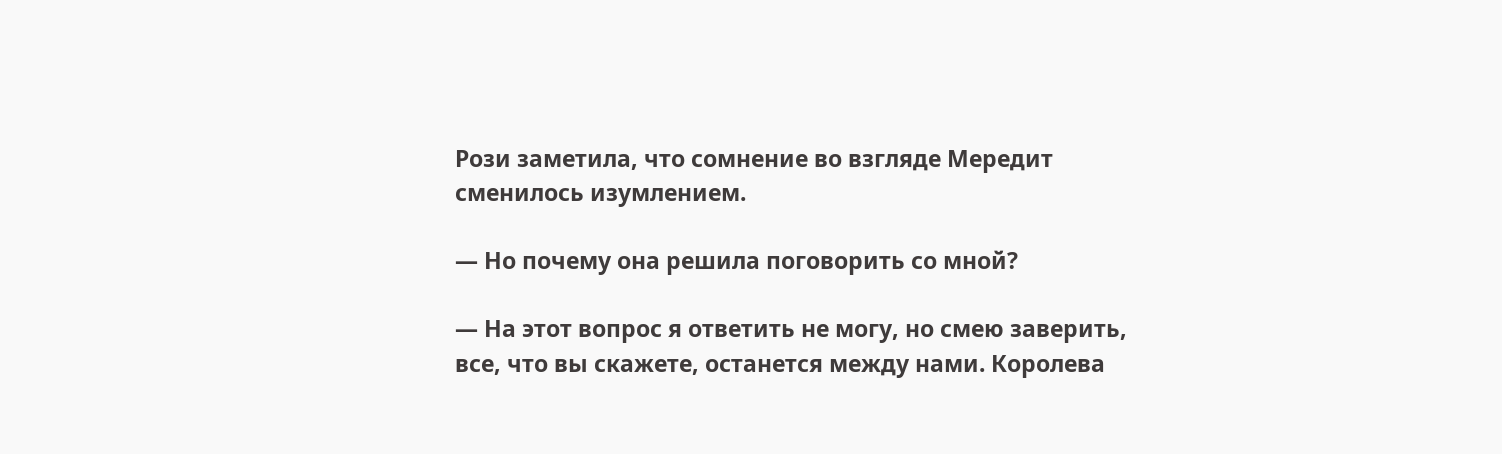Рози заметила, что сомнение во взгляде Мередит сменилось изумлением.

— Но почему она решила поговорить со мной?

— На этот вопрос я ответить не могу, но смею заверить, все, что вы скажете, останется между нами. Королева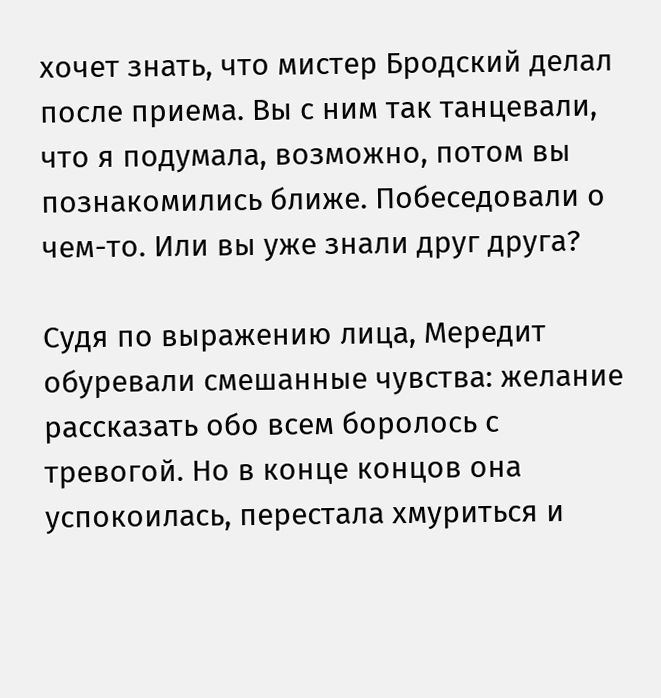хочет знать, что мистер Бродский делал после приема. Вы с ним так танцевали, что я подумала, возможно, потом вы познакомились ближе. Побеседовали о чем-то. Или вы уже знали друг друга?

Судя по выражению лица, Мередит обуревали смешанные чувства: желание рассказать обо всем боролось с тревогой. Но в конце концов она успокоилась, перестала хмуриться и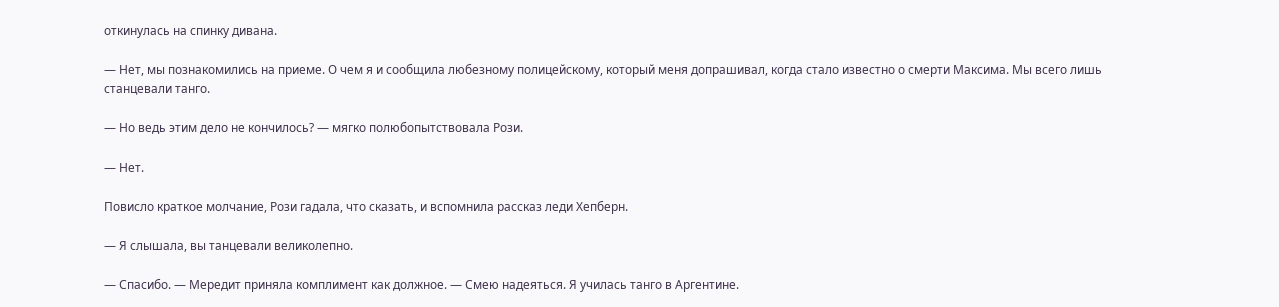откинулась на спинку дивана.

— Нет, мы познакомились на приеме. О чем я и сообщила любезному полицейскому, который меня допрашивал, когда стало известно о смерти Максима. Мы всего лишь станцевали танго.

— Но ведь этим дело не кончилось? — мягко полюбопытствовала Рози.

— Нет.

Повисло краткое молчание, Рози гадала, что сказать, и вспомнила рассказ леди Хепберн.

— Я слышала, вы танцевали великолепно.

— Спасибо. — Мередит приняла комплимент как должное. — Смею надеяться. Я училась танго в Аргентине.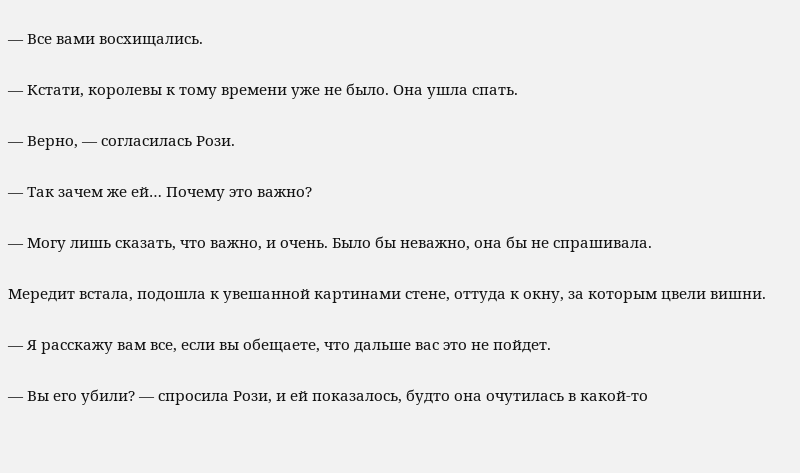— Все вами восхищались.

— Кстати, королевы к тому времени уже не было. Она ушла спать.

— Верно, — согласилась Рози.

— Так зачем же ей… Почему это важно?

— Могу лишь сказать, что важно, и очень. Было бы неважно, она бы не спрашивала.

Мередит встала, подошла к увешанной картинами стене, оттуда к окну, за которым цвели вишни.

— Я расскажу вам все, если вы обещаете, что дальше вас это не пойдет.

— Вы его убили? — спросила Рози, и ей показалось, будто она очутилась в какой-то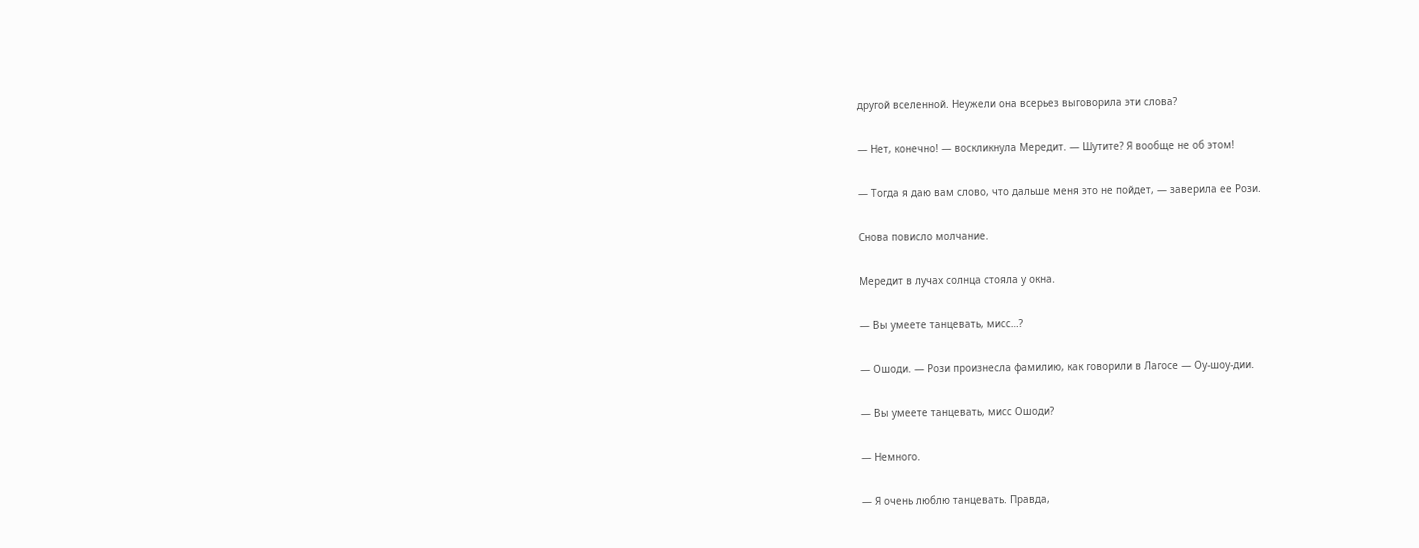другой вселенной. Неужели она всерьез выговорила эти слова?

— Нет, конечно! — воскликнула Мередит. — Шутите? Я вообще не об этом!

— Тогда я даю вам слово, что дальше меня это не пойдет, — заверила ее Рози.

Снова повисло молчание.

Мередит в лучах солнца стояла у окна.

— Вы умеете танцевать, мисс…?

— Ошоди. — Рози произнесла фамилию, как говорили в Лагосе — Оу-шоу-дии.

— Вы умеете танцевать, мисс Ошоди?

— Немного.

— Я очень люблю танцевать. Правда,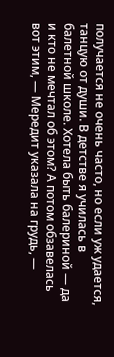получается не очень часто, но если уж удается, танцую от души. В детстве я училась в балетной школе. Хотела быть балериной — да и кто не мечтал об этом? А потом обзавелась вот этим, — Мередит указала на грудь, —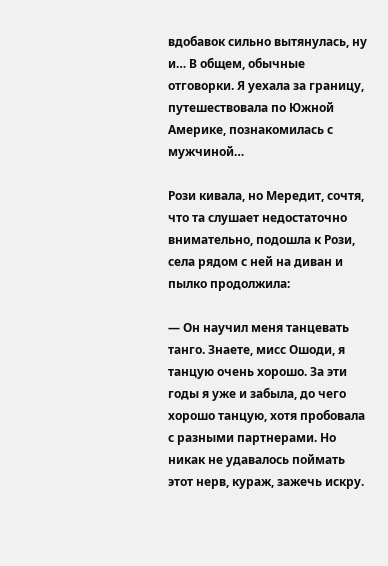вдобавок сильно вытянулась, ну и… В общем, обычные отговорки. Я уехала за границу, путешествовала по Южной Америке, познакомилась с мужчиной…

Рози кивала, но Мередит, сочтя, что та слушает недостаточно внимательно, подошла к Рози, села рядом с ней на диван и пылко продолжила:

— Он научил меня танцевать танго. Знаете, мисс Ошоди, я танцую очень хорошо. За эти годы я уже и забыла, до чего хорошо танцую, хотя пробовала с разными партнерами. Но никак не удавалось поймать этот нерв, кураж, зажечь искру.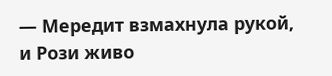— Мередит взмахнула рукой, и Рози живо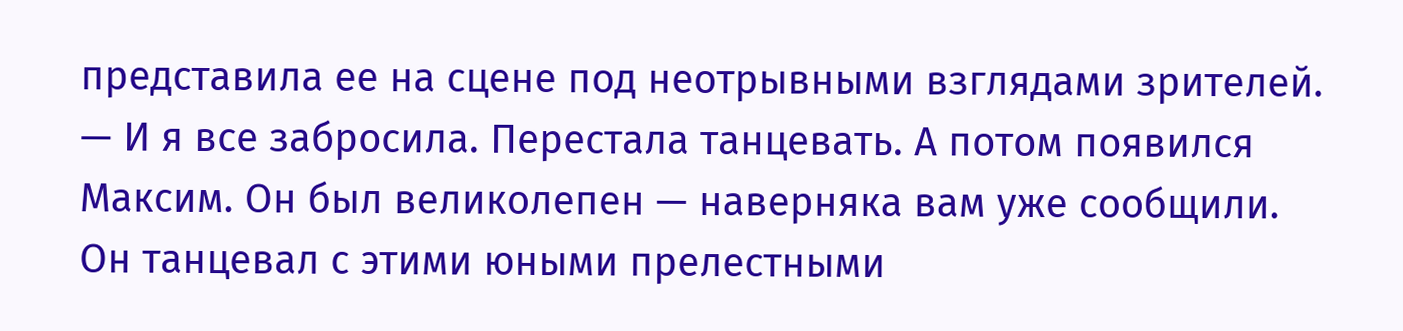представила ее на сцене под неотрывными взглядами зрителей. — И я все забросила. Перестала танцевать. А потом появился Максим. Он был великолепен — наверняка вам уже сообщили. Он танцевал с этими юными прелестными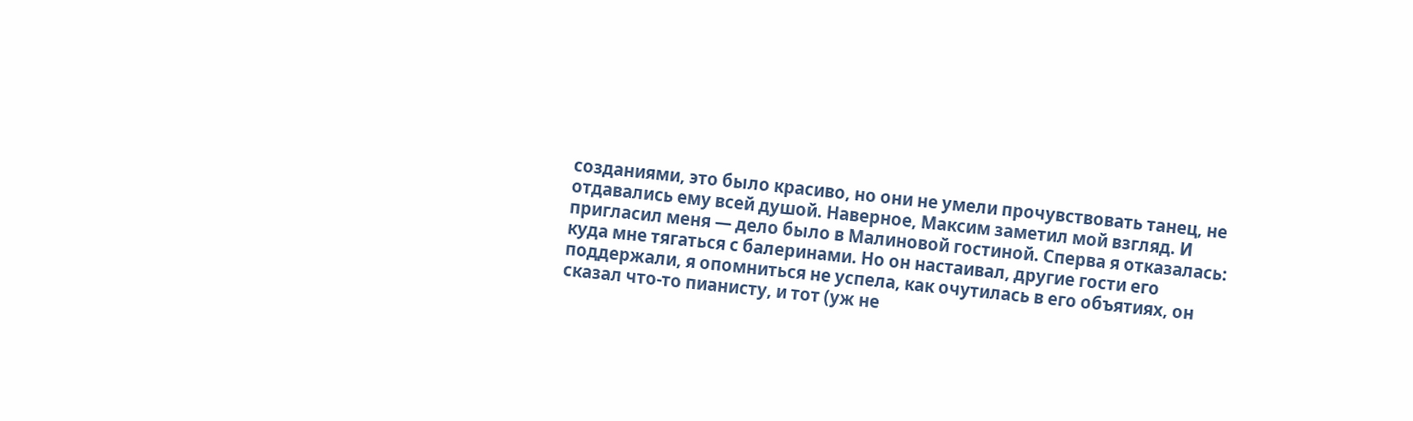созданиями, это было красиво, но они не умели прочувствовать танец, не отдавались ему всей душой. Наверное, Максим заметил мой взгляд. И пригласил меня — дело было в Малиновой гостиной. Сперва я отказалась: куда мне тягаться с балеринами. Но он настаивал, другие гости его поддержали, я опомниться не успела, как очутилась в его объятиях, он сказал что-то пианисту, и тот (уж не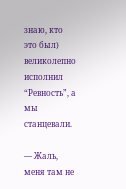знаю, кто это был) великолепно исполнил “Ревность”, а мы станцевали.

— Жаль, меня там не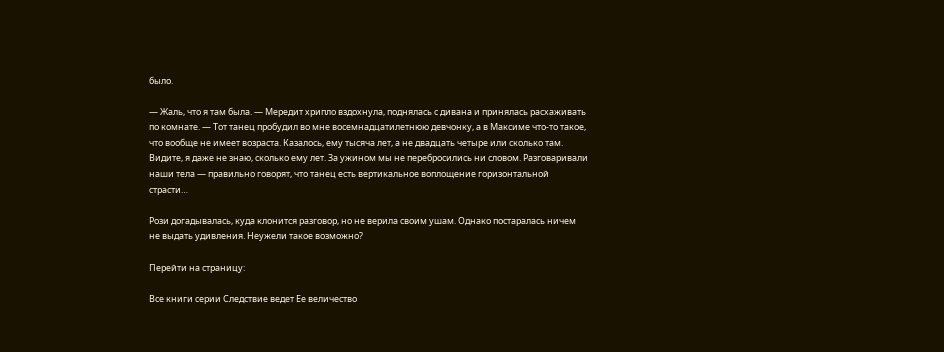было.

— Жаль, что я там была. — Мередит хрипло вздохнула, поднялась с дивана и принялась расхаживать по комнате. — Тот танец пробудил во мне восемнадцатилетнюю девчонку, а в Максиме что-то такое, что вообще не имеет возраста. Казалось, ему тысяча лет, а не двадцать четыре или сколько там. Видите, я даже не знаю, сколько ему лет. За ужином мы не перебросились ни словом. Разговаривали наши тела — правильно говорят, что танец есть вертикальное воплощение горизонтальной страсти…

Рози догадывалась, куда клонится разговор, но не верила своим ушам. Однако постаралась ничем не выдать удивления. Неужели такое возможно?

Перейти на страницу:

Все книги серии Следствие ведет Ее величество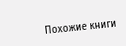Похожие книги